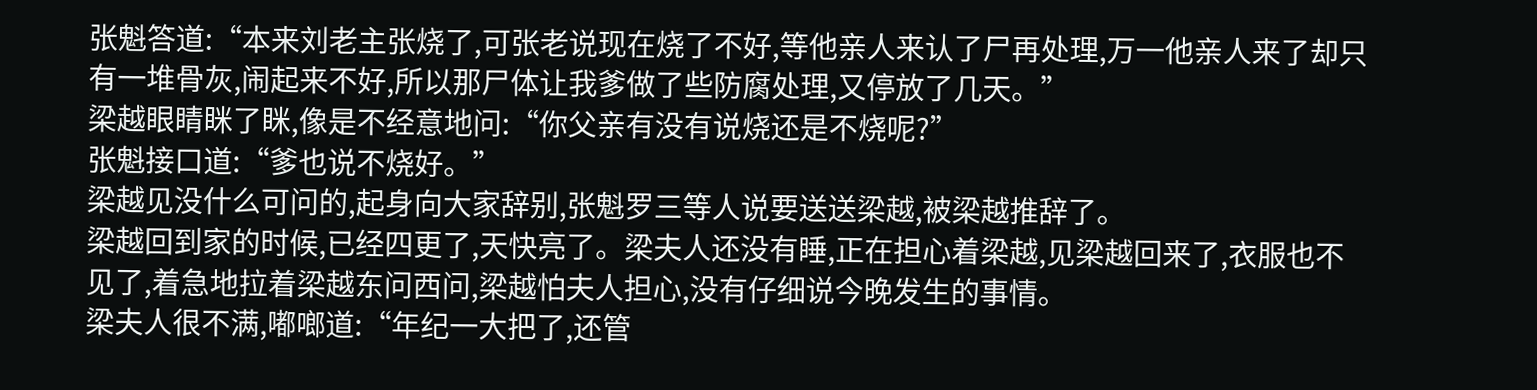张魁答道:“本来刘老主张烧了,可张老说现在烧了不好,等他亲人来认了尸再处理,万一他亲人来了却只有一堆骨灰,闹起来不好,所以那尸体让我爹做了些防腐处理,又停放了几天。”
梁越眼睛眯了眯,像是不经意地问:“你父亲有没有说烧还是不烧呢?”
张魁接口道:“爹也说不烧好。”
梁越见没什么可问的,起身向大家辞别,张魁罗三等人说要送送梁越,被梁越推辞了。
梁越回到家的时候,已经四更了,天快亮了。梁夫人还没有睡,正在担心着梁越,见梁越回来了,衣服也不见了,着急地拉着梁越东问西问,梁越怕夫人担心,没有仔细说今晚发生的事情。
梁夫人很不满,嘟啷道:“年纪一大把了,还管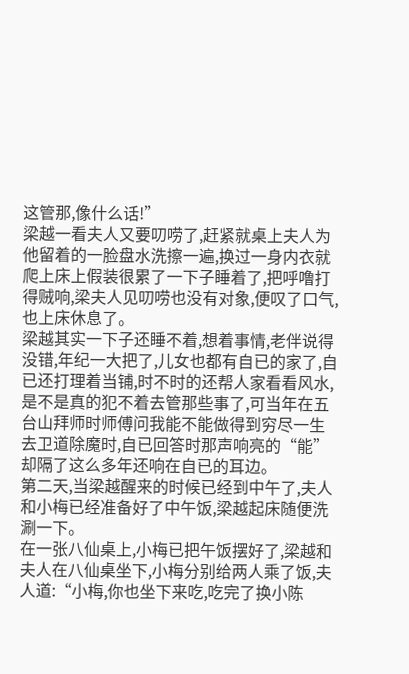这管那,像什么话!”
梁越一看夫人又要叨唠了,赶紧就桌上夫人为他留着的一脸盘水洗擦一遍,换过一身内衣就爬上床上假装很累了一下子睡着了,把呼噜打得贼响,梁夫人见叨唠也没有对象,便叹了口气,也上床休息了。
梁越其实一下子还睡不着,想着事情,老伴说得没错,年纪一大把了,儿女也都有自已的家了,自已还打理着当铺,时不时的还帮人家看看风水,是不是真的犯不着去管那些事了,可当年在五台山拜师时师傅问我能不能做得到穷尽一生去卫道除魔时,自已回答时那声响亮的“能”却隔了这么多年还响在自已的耳边。
第二天,当梁越醒来的时候已经到中午了,夫人和小梅已经准备好了中午饭,梁越起床随便洗涮一下。
在一张八仙桌上,小梅已把午饭摆好了,梁越和夫人在八仙桌坐下,小梅分别给两人乘了饭,夫人道:“小梅,你也坐下来吃,吃完了换小陈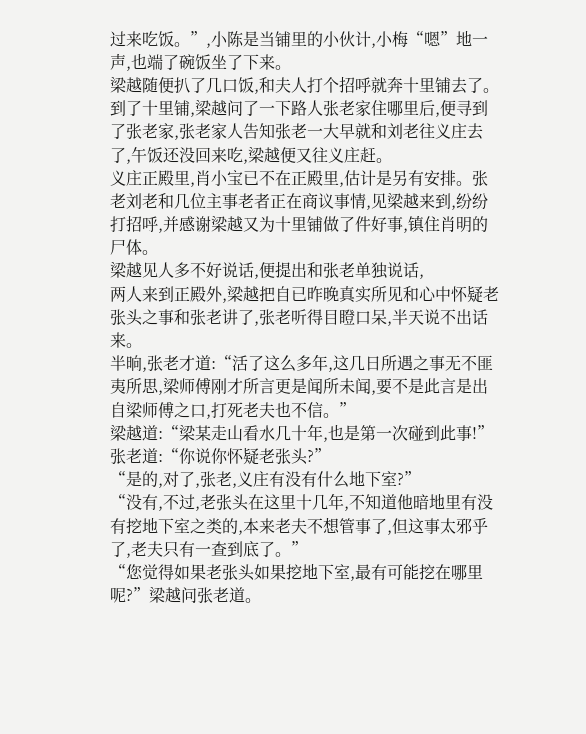过来吃饭。”,小陈是当铺里的小伙计,小梅“嗯”地一声,也端了碗饭坐了下来。
梁越随便扒了几口饭,和夫人打个招呼就奔十里铺去了。
到了十里铺,梁越问了一下路人张老家住哪里后,便寻到了张老家,张老家人告知张老一大早就和刘老往义庄去了,午饭还没回来吃,梁越便又往义庄赶。
义庄正殿里,肖小宝已不在正殿里,估计是另有安排。张老刘老和几位主事老者正在商议事情,见梁越来到,纷纷打招呼,并感谢梁越又为十里铺做了件好事,镇住肖明的尸体。
梁越见人多不好说话,便提出和张老单独说话,
两人来到正殿外,梁越把自已昨晚真实所见和心中怀疑老张头之事和张老讲了,张老听得目瞪口呆,半天说不出话来。
半晌,张老才道:“活了这么多年,这几日所遇之事无不匪夷所思,梁师傅刚才所言更是闻所未闻,要不是此言是出自梁师傅之口,打死老夫也不信。”
梁越道:“梁某走山看水几十年,也是第一次碰到此事!”
张老道:“你说你怀疑老张头?”
“是的,对了,张老,义庄有没有什么地下室?”
“没有,不过,老张头在这里十几年,不知道他暗地里有没有挖地下室之类的,本来老夫不想管事了,但这事太邪乎了,老夫只有一查到底了。”
“您觉得如果老张头如果挖地下室,最有可能挖在哪里呢?”梁越问张老道。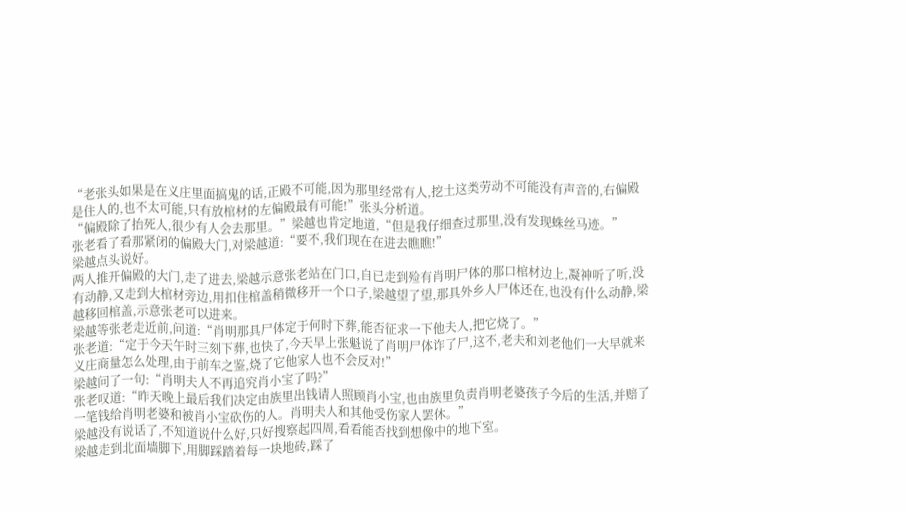“老张头如果是在义庄里面搞鬼的话,正殿不可能,因为那里经常有人,挖土这类劳动不可能没有声音的,右偏殿是住人的,也不太可能,只有放棺材的左偏殿最有可能!”张头分析道。
“偏殿除了抬死人,很少有人会去那里。”梁越也肯定地道,“但是我仔细查过那里,没有发现蛛丝马迹。”
张老看了看那紧闭的偏殿大门,对梁越道:“要不,我们现在在进去瞧瞧!”
梁越点头说好。
两人推开偏殿的大门,走了进去,梁越示意张老站在门口,自已走到殓有肖明尸体的那口棺材边上,凝神听了听,没有动静,又走到大棺材旁边,用扣住棺盖稍微移开一个口子,梁越望了望,那具外乡人尸体还在,也没有什么动静,梁越移回棺盖,示意张老可以进来。
梁越等张老走近前,问道:“肖明那具尸体定于何时下葬,能否征求一下他夫人,把它烧了。”
张老道:“定于今天午时三刻下葬,也快了,今天早上张魁说了肖明尸体诈了尸,这不,老夫和刘老他们一大早就来义庄商量怎么处理,由于前车之鉴,烧了它他家人也不会反对!”
梁越问了一句:“肖明夫人不再追究肖小宝了吗?”
张老叹道:“昨天晚上最后我们决定由族里出钱请人照顾肖小宝,也由族里负责肖明老婆孩子今后的生活,并赔了一笔钱给肖明老婆和被肖小宝砍伤的人。肖明夫人和其他受伤家人罢休。”
梁越没有说话了,不知道说什么好,只好搜察起四周,看看能否找到想像中的地下室。
梁越走到北面墙脚下,用脚踩踏着每一块地砖,踩了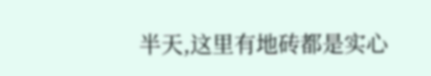半天,这里有地砖都是实心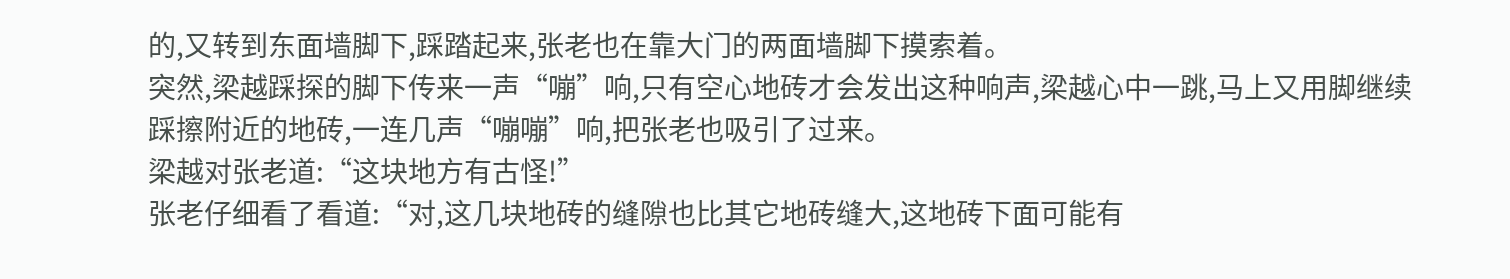的,又转到东面墙脚下,踩踏起来,张老也在靠大门的两面墙脚下摸索着。
突然,梁越踩探的脚下传来一声“嘣”响,只有空心地砖才会发出这种响声,梁越心中一跳,马上又用脚继续踩擦附近的地砖,一连几声“嘣嘣”响,把张老也吸引了过来。
梁越对张老道:“这块地方有古怪!”
张老仔细看了看道:“对,这几块地砖的缝隙也比其它地砖缝大,这地砖下面可能有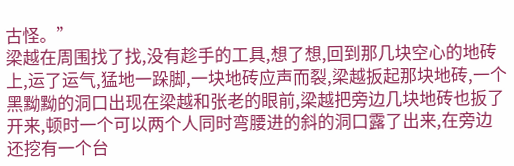古怪。”
梁越在周围找了找,没有趁手的工具,想了想,回到那几块空心的地砖上,运了运气,猛地一跺脚,一块地砖应声而裂,梁越扳起那块地砖,一个黑黝黝的洞口出现在梁越和张老的眼前,梁越把旁边几块地砖也扳了开来,顿时一个可以两个人同时弯腰进的斜的洞口露了出来,在旁边还挖有一个台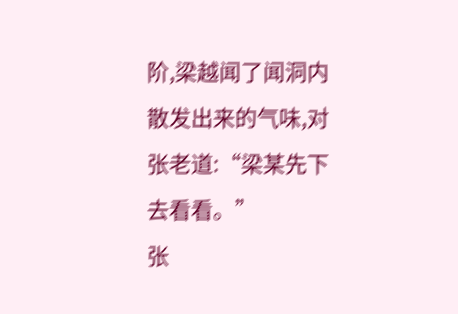阶,梁越闻了闻洞内散发出来的气味,对张老道:“梁某先下去看看。”
张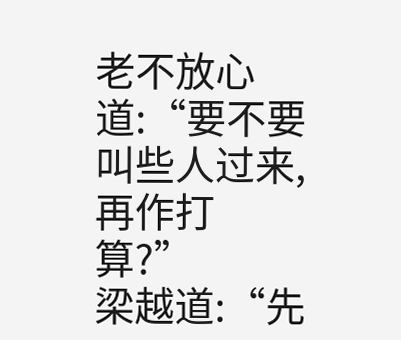老不放心道:“要不要叫些人过来,再作打算?”
梁越道:“先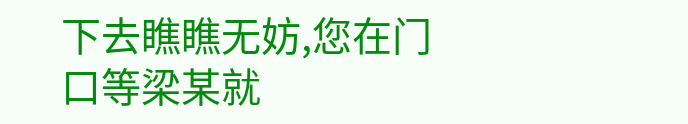下去瞧瞧无妨,您在门口等梁某就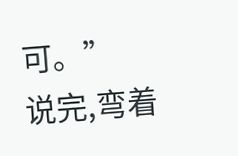可。”
说完,弯着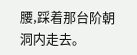腰,踩着那台阶朝洞内走去。